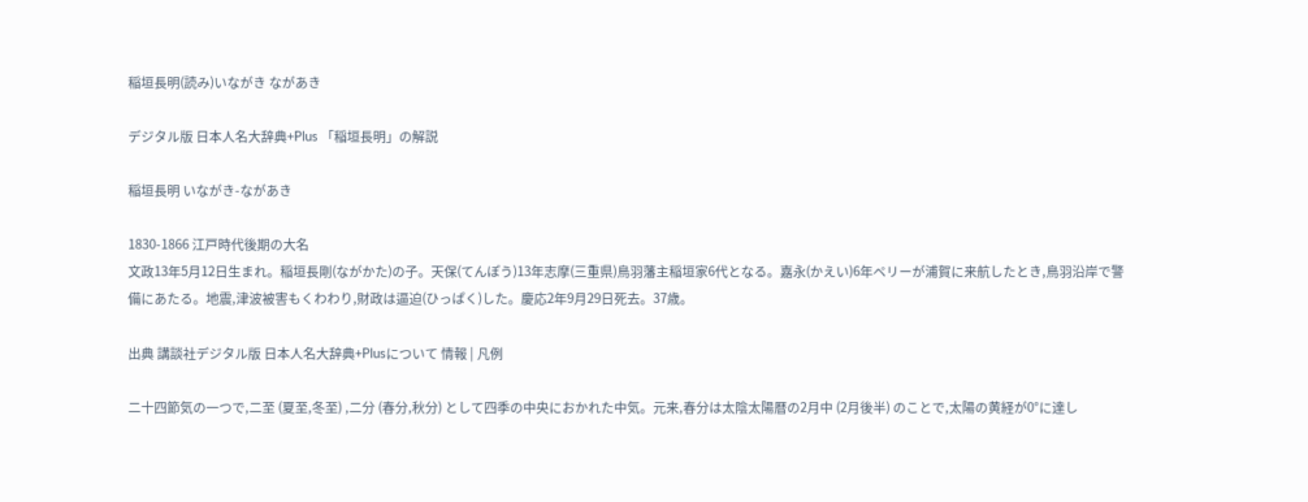稲垣長明(読み)いながき ながあき

デジタル版 日本人名大辞典+Plus 「稲垣長明」の解説

稲垣長明 いながき-ながあき

1830-1866 江戸時代後期の大名
文政13年5月12日生まれ。稲垣長剛(ながかた)の子。天保(てんぽう)13年志摩(三重県)鳥羽藩主稲垣家6代となる。嘉永(かえい)6年ペリーが浦賀に来航したとき,鳥羽沿岸で警備にあたる。地震,津波被害もくわわり,財政は逼迫(ひっぱく)した。慶応2年9月29日死去。37歳。

出典 講談社デジタル版 日本人名大辞典+Plusについて 情報 | 凡例

二十四節気の一つで,二至 (夏至,冬至) ,二分 (春分,秋分) として四季の中央におかれた中気。元来,春分は太陰太陽暦の2月中 (2月後半) のことで,太陽の黄経が0°に達し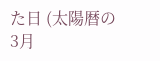た日 (太陽暦の3月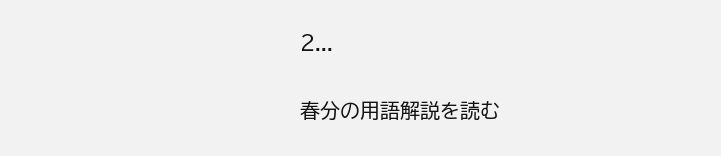2...

春分の用語解説を読む